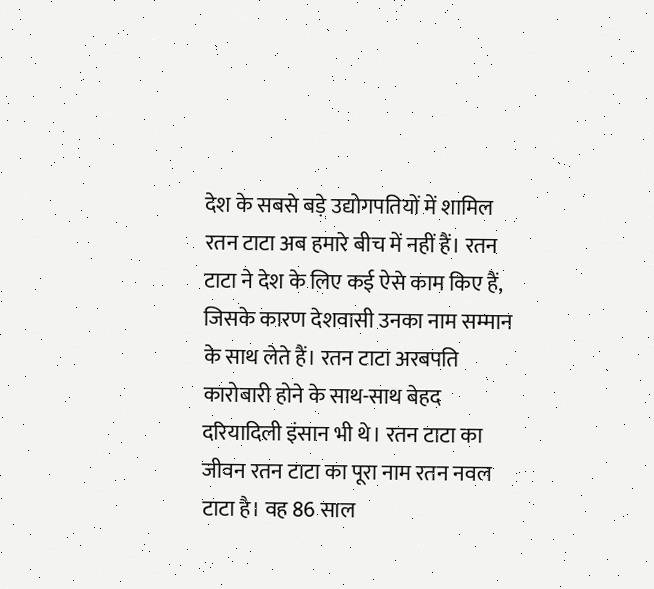देश के सबसे बड़े उद्योगपतियों में शामिल रतन टाटा अब हमारे बीच में नहीं हैं। रतन टाटा ने देश के लिए कई ऐसे काम किए हैं, जिसके कारण देशवासी उनका नाम सम्मान के साथ लेते हैं। रतन टाटा अरबपति कारोबारी होने के साथ-साथ बेहद दरियादिली इंसान भी थे। रतन टाटा का जीवन रतन टाटा का पूरा नाम रतन नवल टाटा है। वह 86 साल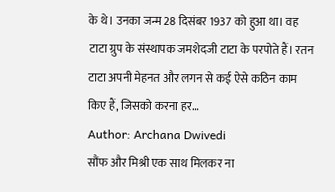के थे। उनका जन्म 28 दिसंबर 1937 को हुआ था। वह टाटा ग्रुप के संस्थापक जमशेदजी टाटा के परपोते हैं। रतन टाटा अपनी मेहनत और लगन से कई ऐसे कठिन काम किए हैं, जिसको करना हर…
Author: Archana Dwivedi
सौंफ और मिश्री एक साथ मिलकर ना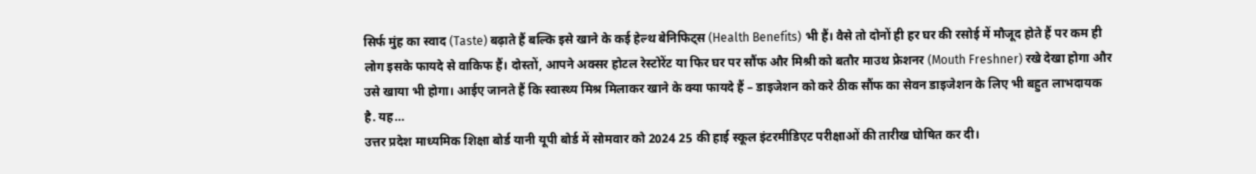सिर्फ मुंह का स्वाद (Taste) बढ़ाते हैं बल्कि इसे खाने के कई हेल्थ बेनिफिट्स (Health Benefits) भी हैं। वैसे तो दोनों ही हर घर की रसोई में मौजूद होते हैं पर कम ही लोग इसके फायदे से वाकिफ हैं। दोस्तों, आपने अक्सर होटल रेस्टोरेंट या फिर घर पर सौंफ और मिश्री को बतौर माउथ फ्रेशनर (Mouth Freshner) रखे देखा होगा और उसे खाया भी होगा। आईए जानते हैं कि स्वास्थ्य मिश्र मिलाकर खाने के क्या फायदे हैं – डाइजेशन को करे ठीक सौंफ का सेवन डाइजेशन के लिए भी बहुत लाभदायक है. यह…
उत्तर प्रदेश माध्यमिक शिक्षा बोर्ड यानी यूपी बोर्ड में सोमवार को 2024 25 की हाई स्कूल इंटरमीडिएट परीक्षाओं की तारीख घोषित कर दी।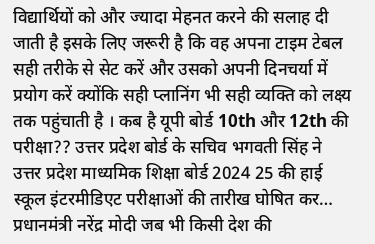विद्यार्थियों को और ज्यादा मेहनत करने की सलाह दी जाती है इसके लिए जरूरी है कि वह अपना टाइम टेबल सही तरीके से सेट करें और उसको अपनी दिनचर्या में प्रयोग करें क्योंकि सही प्लानिंग भी सही व्यक्ति को लक्ष्य तक पहुंचाती है । कब है यूपी बोर्ड 10th और 12th की परीक्षा?? उत्तर प्रदेश बोर्ड के सचिव भगवती सिंह ने उत्तर प्रदेश माध्यमिक शिक्षा बोर्ड 2024 25 की हाई स्कूल इंटरमीडिएट परीक्षाओं की तारीख घोषित कर…
प्रधानमंत्री नरेंद्र मोदी जब भी किसी देश की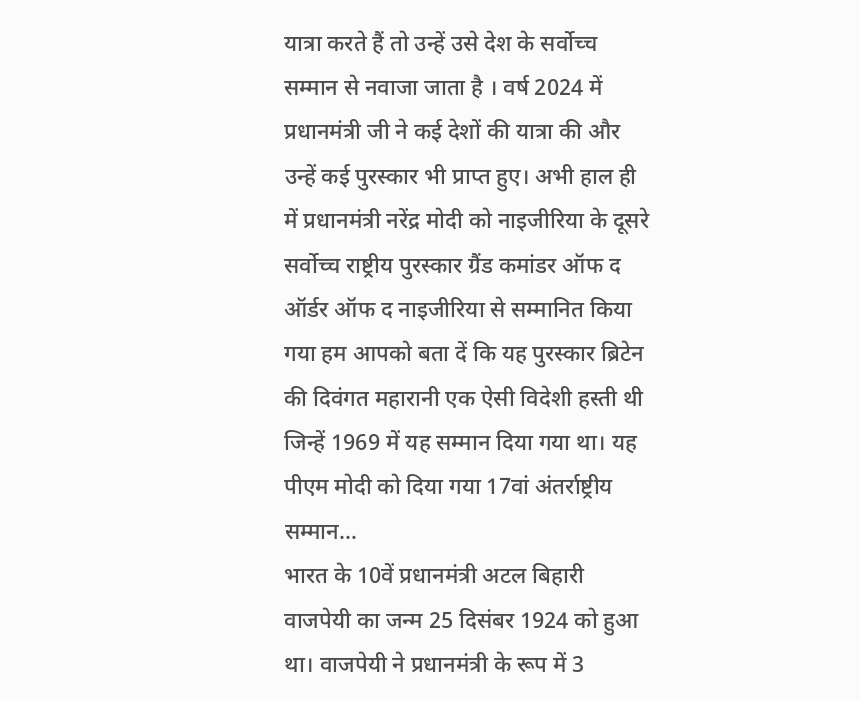यात्रा करते हैं तो उन्हें उसे देश के सर्वोच्च सम्मान से नवाजा जाता है । वर्ष 2024 में प्रधानमंत्री जी ने कई देशों की यात्रा की और उन्हें कई पुरस्कार भी प्राप्त हुए। अभी हाल ही में प्रधानमंत्री नरेंद्र मोदी को नाइजीरिया के दूसरे सर्वोच्च राष्ट्रीय पुरस्कार ग्रैंड कमांडर ऑफ द ऑर्डर ऑफ द नाइजीरिया से सम्मानित किया गया हम आपको बता दें कि यह पुरस्कार ब्रिटेन की दिवंगत महारानी एक ऐसी विदेशी हस्ती थी जिन्हें 1969 में यह सम्मान दिया गया था। यह पीएम मोदी को दिया गया 17वां अंतर्राष्ट्रीय सम्मान…
भारत के 10वें प्रधानमंत्री अटल बिहारी वाजपेयी का जन्म 25 दिसंबर 1924 को हुआ था। वाजपेयी ने प्रधानमंत्री के रूप में 3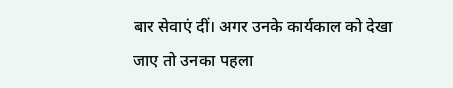बार सेवाएं दीं। अगर उनके कार्यकाल को देखा जाए तो उनका पहला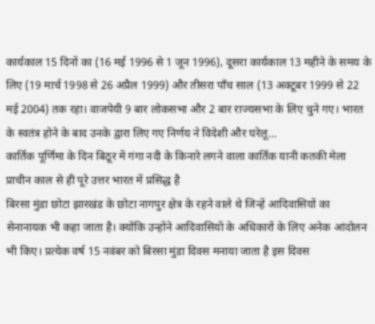कार्यकाल 15 दिनों का (16 मई 1996 से 1 जून 1996), दूसरा कार्यकाल 13 महीने के समय के लिए (19 मार्च 1998 से 26 अप्रैल 1999) और तीसरा पाँच साल (13 अक्टूबर 1999 से 22 मई 2004) तक रहा। वाजपेयी 9 बार लोकसभा और 2 बार राज्यसभा के लिए चुने गए। भारत के स्वतंत्र होने के बाद उनके द्वारा लिए गए निर्णय ने विदेशी और घरेलू…
कार्तिक पूर्णिमा के दिन बिठूर में गंगा नदी के किनारे लगने वाला कार्तिक यानी कतकी मेला प्राचीन काल से ही पूरे उत्तर भारत में प्रसिद्ध है
बिरसा मुंडा छोटा झारखंड के छोटा नागपुर क्षेत्र के रहने वाले थे जिन्हें आदिवासियों का सेनानायक भी कहा जाता है। क्योंकि उन्होंने आदिवासियों के अधिकारों के लिए अनेक आंदोलन भी किए। प्रत्येक वर्ष 15 नवंबर को बिरसा मुंडा दिवस मनाया जाता है इस दिवस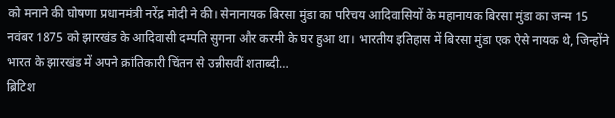को मनाने की घोषणा प्रधानमंत्री नरेंद्र मोदी ने की। सेनानायक बिरसा मुंडा का परिचय आदिवासियों के महानायक बिरसा मुंडा का जन्म 15 नवंबर 1875 को झारखंड के आदिवासी दम्पति सुगना और करमी के घर हुआ था। भारतीय इतिहास में बिरसा मुंडा एक ऐसे नायक थे, जिन्होंने भारत के झारखंड में अपने क्रांतिकारी चिंतन से उन्नीसवीं शताब्दी…
ब्रिटिश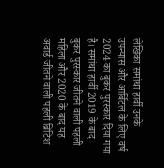लेखिका समांथा हार्वी उनके उपन्यास और आर्बिटल के लिए वर्ष 2024 का बुकर पुरस्कार दिया गया है। समांथा हार्वी 2019 के बाद बुकर पुरस्कार जीतने वाली पहली महिला और 2020 के बाद यह अवार्ड जीतने वाली पहली ब्रिटिश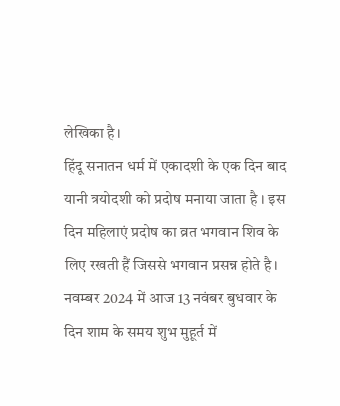लेखिका है।
हिंदू सनातन धर्म में एकादशी के एक दिन बाद यानी त्रयोदशी को प्रदोष मनाया जाता है । इस दिन महिलाएं प्रदोष का व्रत भगवान शिव के लिए रखती हैं जिससे भगवान प्रसन्न होते है। नवम्बर 2024 में आज 13 नवंबर बुधवार के दिन शाम के समय शुभ मुहूर्त में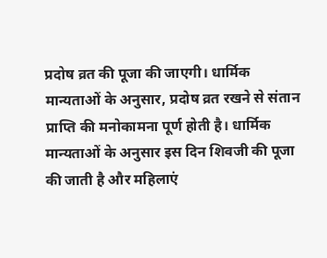प्रदोष व्रत की पूजा की जाएगी। धार्मिक मान्यताओं के अनुसार, प्रदोष व्रत रखने से संतान प्राप्ति की मनोकामना पूर्ण होती है। धार्मिक मान्यताओं के अनुसार इस दिन शिवजी की पूजा की जाती है और महिलाएं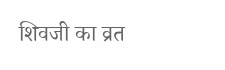शिवजी का व्रत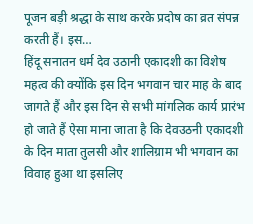पूजन बड़ी श्रद्धा के साथ करके प्रदोष का व्रत संपन्न करती हैं। इस…
हिंदू सनातन धर्म देव उठानी एकादशी का विशेष महत्व की क्योंकि इस दिन भगवान चार माह के बाद जागते हैं और इस दिन से सभी मांगलिक कार्य प्रारंभ हो जाते हैं ऐसा माना जाता है कि देवउठनी एकादशी के दिन माता तुलसी और शालिग्राम भी भगवान का विवाह हुआ था इसलिए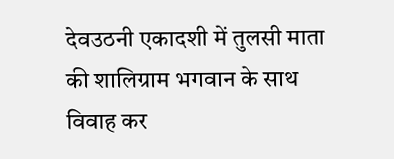देवउठनी एकादशी में तुलसी माता की शालिग्राम भगवान के साथ विवाह कर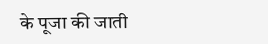के पूजा की जाती